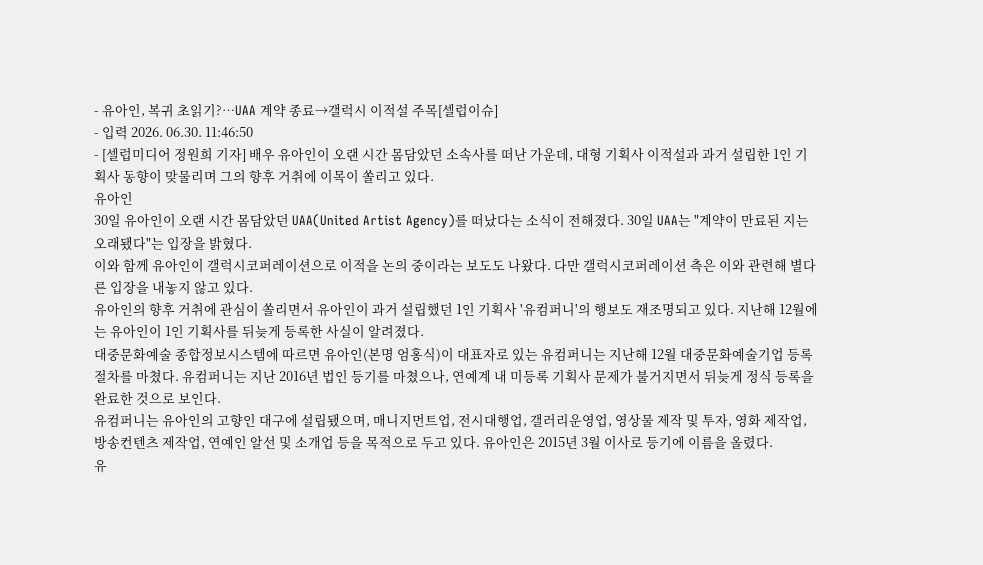- 유아인, 복귀 초읽기?…UAA 계약 종료→갤럭시 이적설 주목[셀럽이슈]
- 입력 2026. 06.30. 11:46:50
- [셀럽미디어 정원희 기자] 배우 유아인이 오랜 시간 몸담았던 소속사를 떠난 가운데, 대형 기획사 이적설과 과거 설립한 1인 기획사 동향이 맞물리며 그의 향후 거취에 이목이 쏠리고 있다.
유아인
30일 유아인이 오랜 시간 몸담았던 UAA(United Artist Agency)를 떠났다는 소식이 전해졌다. 30일 UAA는 "계약이 만료된 지는 오래됐다"는 입장을 밝혔다.
이와 함께 유아인이 갤럭시코퍼레이션으로 이적을 논의 중이라는 보도도 나왔다. 다만 갤럭시코퍼레이션 측은 이와 관련해 별다른 입장을 내놓지 않고 있다.
유아인의 향후 거취에 관심이 쏠리면서 유아인이 과거 설립했던 1인 기획사 '유컴퍼니'의 행보도 재조명되고 있다. 지난해 12월에는 유아인이 1인 기획사를 뒤늦게 등록한 사실이 알려졌다.
대중문화예술 종합정보시스템에 따르면 유아인(본명 엄홍식)이 대표자로 있는 유컴퍼니는 지난해 12월 대중문화예술기업 등록 절차를 마쳤다. 유컴퍼니는 지난 2016년 법인 등기를 마쳤으나, 연예계 내 미등록 기획사 문제가 불거지면서 뒤늦게 정식 등록을 완료한 것으로 보인다.
유컴퍼니는 유아인의 고향인 대구에 설립됐으며, 매니지먼트업, 전시대행업, 갤러리운영업, 영상물 제작 및 투자, 영화 제작업, 방송컨텐츠 제작업, 연예인 알선 및 소개업 등을 목적으로 두고 있다. 유아인은 2015년 3월 이사로 등기에 이름을 올렸다.
유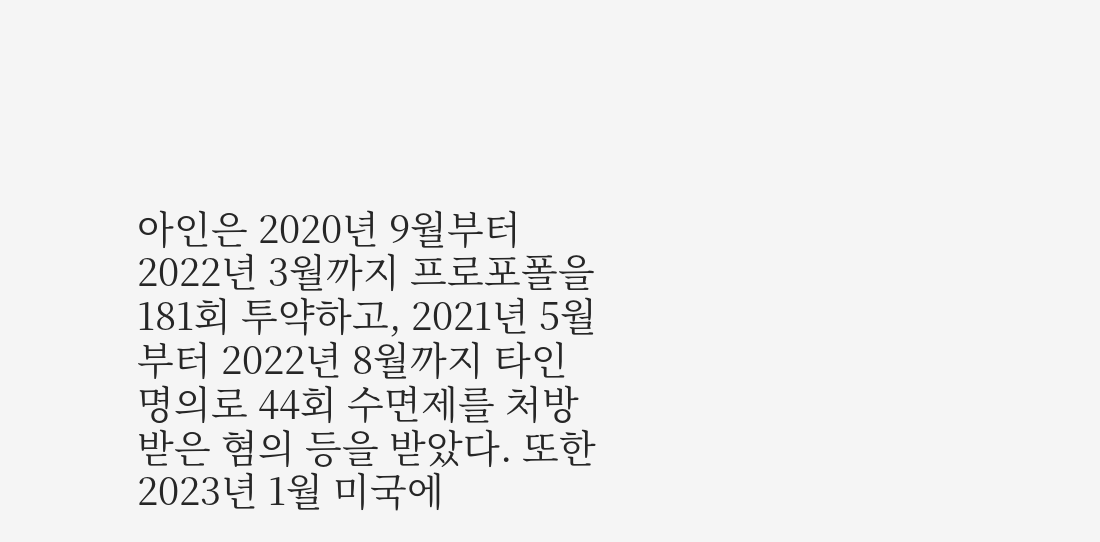아인은 2020년 9월부터 2022년 3월까지 프로포폴을 181회 투약하고, 2021년 5월부터 2022년 8월까지 타인 명의로 44회 수면제를 처방받은 혐의 등을 받았다. 또한 2023년 1월 미국에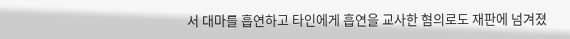서 대마를 흡연하고 타인에게 흡연을 교사한 혐의로도 재판에 넘겨졌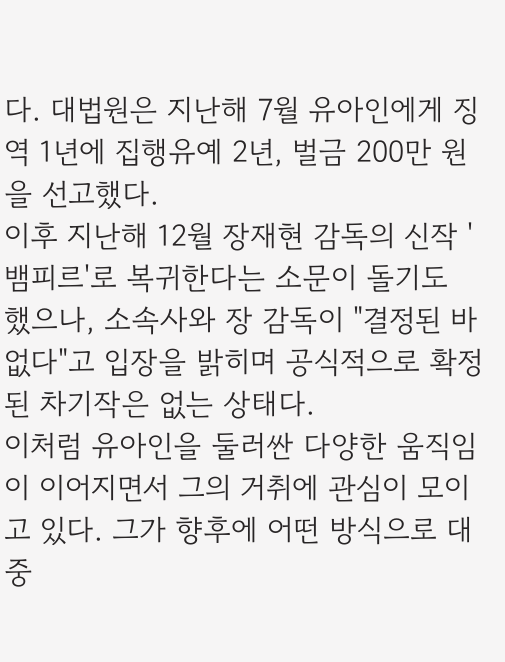다. 대법원은 지난해 7월 유아인에게 징역 1년에 집행유예 2년, 벌금 200만 원을 선고했다.
이후 지난해 12월 장재현 감독의 신작 '뱀피르'로 복귀한다는 소문이 돌기도 했으나, 소속사와 장 감독이 "결정된 바 없다"고 입장을 밝히며 공식적으로 확정된 차기작은 없는 상태다.
이처럼 유아인을 둘러싼 다양한 움직임이 이어지면서 그의 거취에 관심이 모이고 있다. 그가 향후에 어떤 방식으로 대중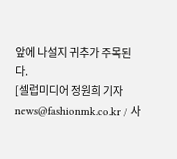앞에 나설지 귀추가 주목된다.
[셀럽미디어 정원희 기자 news@fashionmk.co.kr / 사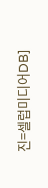진=셀럽미디어DB]